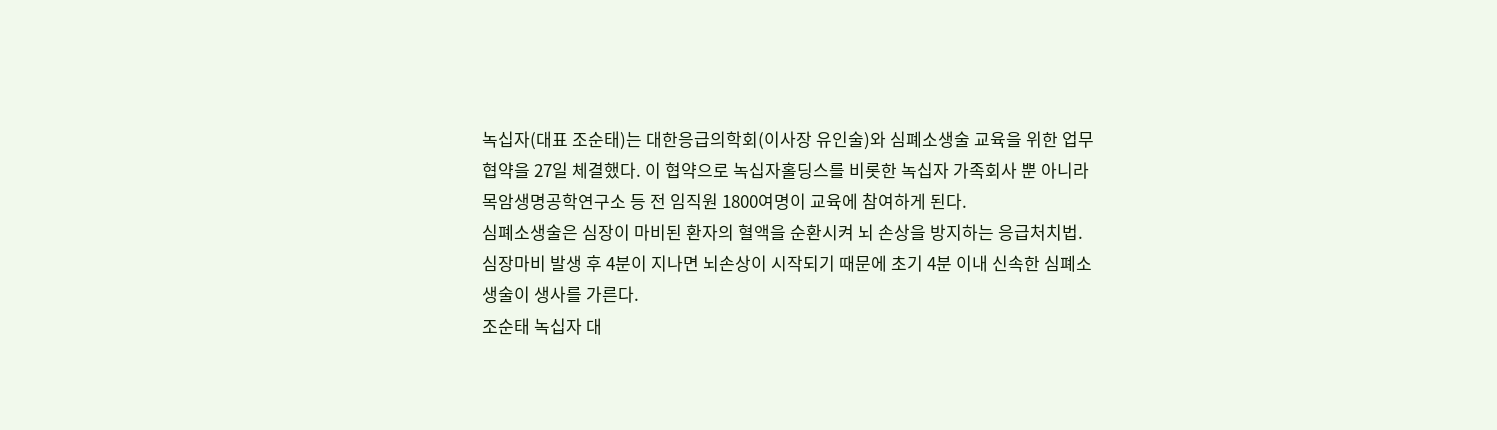녹십자(대표 조순태)는 대한응급의학회(이사장 유인술)와 심폐소생술 교육을 위한 업무협약을 27일 체결했다. 이 협약으로 녹십자홀딩스를 비롯한 녹십자 가족회사 뿐 아니라 목암생명공학연구소 등 전 임직원 1800여명이 교육에 참여하게 된다.
심폐소생술은 심장이 마비된 환자의 혈액을 순환시켜 뇌 손상을 방지하는 응급처치법. 심장마비 발생 후 4분이 지나면 뇌손상이 시작되기 때문에 초기 4분 이내 신속한 심폐소생술이 생사를 가른다.
조순태 녹십자 대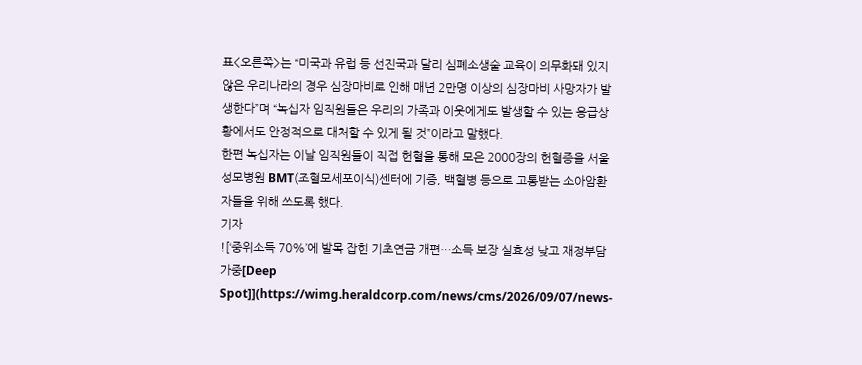표<오른쪽>는 “미국과 유럽 등 선진국과 달리 심폐소생술 교육이 의무화돼 있지 않은 우리나라의 경우 심장마비로 인해 매년 2만명 이상의 심장마비 사망자가 발생한다”며 “녹십자 임직원들은 우리의 가족과 이웃에게도 발생할 수 있는 응급상황에서도 안정적으로 대처할 수 있게 될 것”이라고 말했다.
한편 녹십자는 이날 임직원들이 직접 헌혈을 통해 모은 2000장의 헌혈증을 서울성모병원 BMT(조혈모세포이식)센터에 기증, 백혈병 등으로 고통받는 소아암환자들을 위해 쓰도록 했다.
기자
![‘중위소득 70%’에 발목 잡힌 기초연금 개편…소득 보장 실효성 낮고 재정부담 가중[Deep Spot]](https://wimg.heraldcorp.com/news/cms/2026/09/07/news-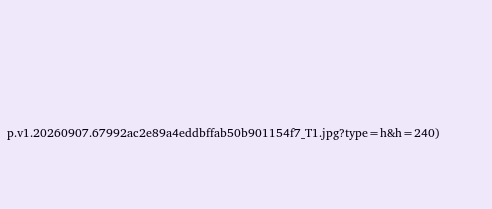p.v1.20260907.67992ac2e89a4eddbffab50b901154f7_T1.jpg?type=h&h=240)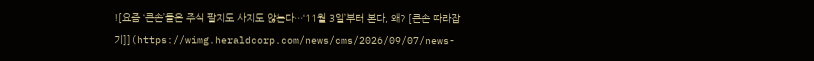![요즘 ‘큰손’들은 주식 팔지도 사지도 않는다…‘11월 3일’부터 본다, 왜? [큰손 따라잡기]](https://wimg.heraldcorp.com/news/cms/2026/09/07/news-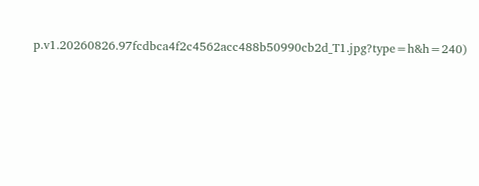p.v1.20260826.97fcdbca4f2c4562acc488b50990cb2d_T1.jpg?type=h&h=240)